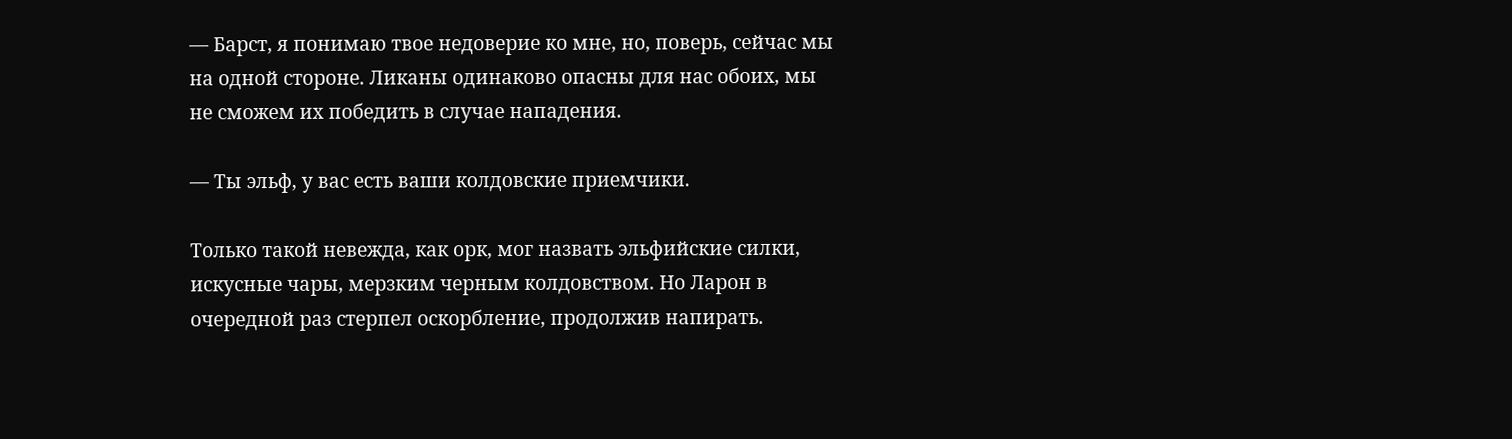— Барст, я понимаю твое недоверие ко мне, но, поверь, сейчас мы на одной стороне. Ликаны одинаково опасны для нас обоих, мы не сможем их победить в случае нападения.

— Ты эльф, у вас есть ваши колдовские приемчики.

Только такой невежда, как орк, мог назвать эльфийские силки, искусные чары, мерзким черным колдовством. Но Ларон в очередной раз стерпел оскорбление, продолжив напирать.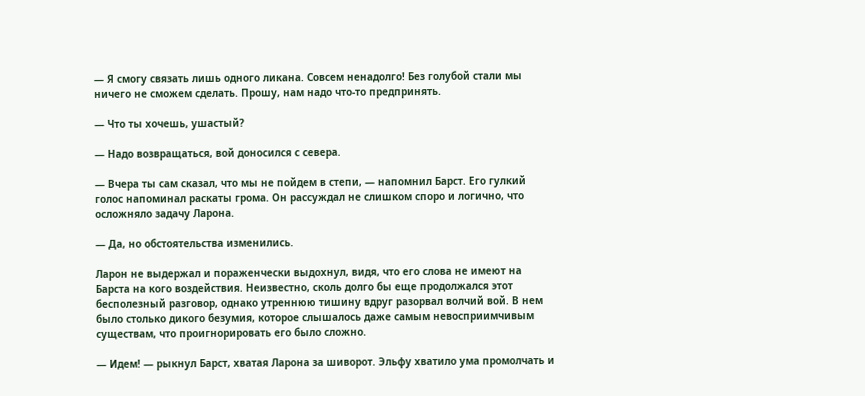— Я смогу связать лишь одного ликана. Совсем ненадолго! Без голубой стали мы ничего не сможем сделать. Прошу, нам надо что-то предпринять.

— Что ты хочешь, ушастый?

— Надо возвращаться, вой доносился с севера.

— Вчера ты сам сказал, что мы не пойдем в степи, — напомнил Барст. Его гулкий голос напоминал раскаты грома. Он рассуждал не слишком споро и логично, что осложняло задачу Ларона.

— Да, но обстоятельства изменились.

Ларон не выдержал и пораженчески выдохнул, видя, что его слова не имеют на Барста на кого воздействия. Неизвестно, сколь долго бы еще продолжался этот бесполезный разговор, однако утреннюю тишину вдруг разорвал волчий вой. В нем было столько дикого безумия, которое слышалось даже самым невосприимчивым существам, что проигнорировать его было сложно.

— Идем! — рыкнул Барст, хватая Ларона за шиворот. Эльфу хватило ума промолчать и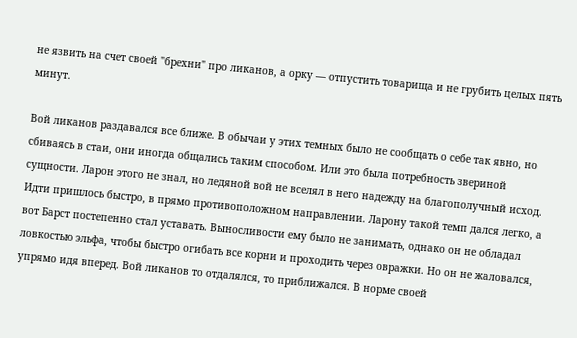не язвить на счет своей "брехни" про ликанов, а орку — отпустить товарища и не грубить целых пять минут.

Вой ликанов раздавался все ближе. В обычаи у этих темных было не сообщать о себе так явно, но сбиваясь в стаи, они иногда общались таким способом. Или это была потребность звериной сущности. Ларон этого не знал, но ледяной вой не вселял в него надежду на благополучный исход. Идти пришлось быстро, в прямо противоположном направлении. Ларону такой темп дался легко, а вот Барст постепенно стал уставать. Выносливости ему было не занимать, однако он не обладал ловкостью эльфа, чтобы быстро огибать все корни и проходить через овражки. Но он не жаловался, упрямо идя вперед. Вой ликанов то отдалялся, то приближался. В норме своей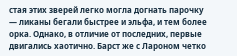стая этих зверей легко могла догнать парочку — ликаны бегали быстрее и эльфа, и тем более орка. Однако, в отличие от последних, первые двигались хаотично. Барст же с Лароном четко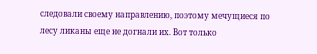следовали своему направлению, поэтому мечущиеся по лесу ликаны еще не догнали их. Вот только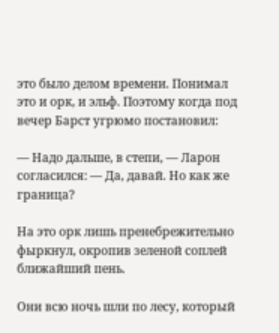это было делом времени. Понимал это и орк, и эльф. Поэтому когда под вечер Барст угрюмо постановил:

— Надо дальше, в степи, — Ларон согласился: — Да, давай. Но как же граница?

На это орк лишь пренебрежительно фыркнул, окропив зеленой соплей ближайший пень.

Они всю ночь шли по лесу, который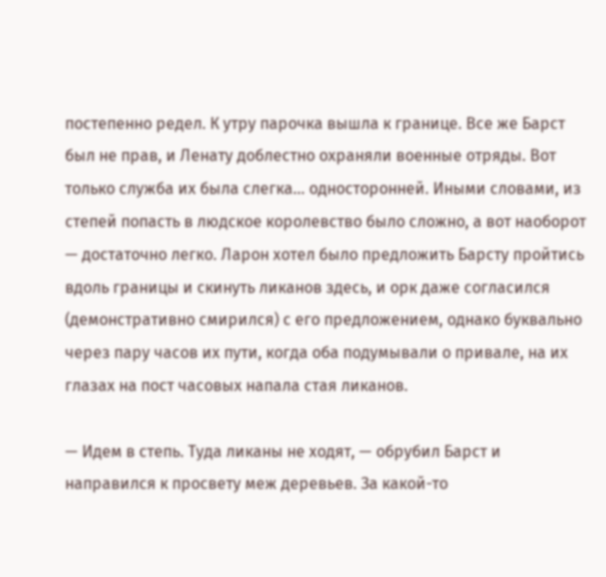постепенно редел. К утру парочка вышла к границе. Все же Барст был не прав, и Ленату доблестно охраняли военные отряды. Вот только служба их была слегка… односторонней. Иными словами, из степей попасть в людское королевство было сложно, а вот наоборот — достаточно легко. Ларон хотел было предложить Барсту пройтись вдоль границы и скинуть ликанов здесь, и орк даже согласился (демонстративно смирился) с его предложением, однако буквально через пару часов их пути, когда оба подумывали о привале, на их глазах на пост часовых напала стая ликанов.

— Идем в степь. Туда ликаны не ходят, — обрубил Барст и направился к просвету меж деревьев. За какой-то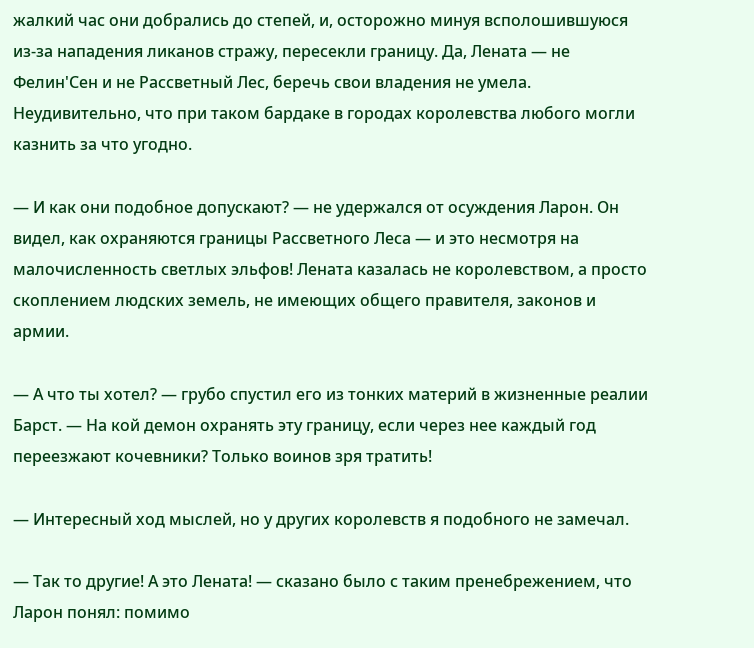жалкий час они добрались до степей, и, осторожно минуя всполошившуюся из-за нападения ликанов стражу, пересекли границу. Да, Лената — не Фелин'Сен и не Рассветный Лес, беречь свои владения не умела. Неудивительно, что при таком бардаке в городах королевства любого могли казнить за что угодно.

— И как они подобное допускают? — не удержался от осуждения Ларон. Он видел, как охраняются границы Рассветного Леса — и это несмотря на малочисленность светлых эльфов! Лената казалась не королевством, а просто скоплением людских земель, не имеющих общего правителя, законов и армии.

— А что ты хотел? — грубо спустил его из тонких материй в жизненные реалии Барст. — На кой демон охранять эту границу, если через нее каждый год переезжают кочевники? Только воинов зря тратить!

— Интересный ход мыслей, но у других королевств я подобного не замечал.

— Так то другие! А это Лената! — сказано было с таким пренебрежением, что Ларон понял: помимо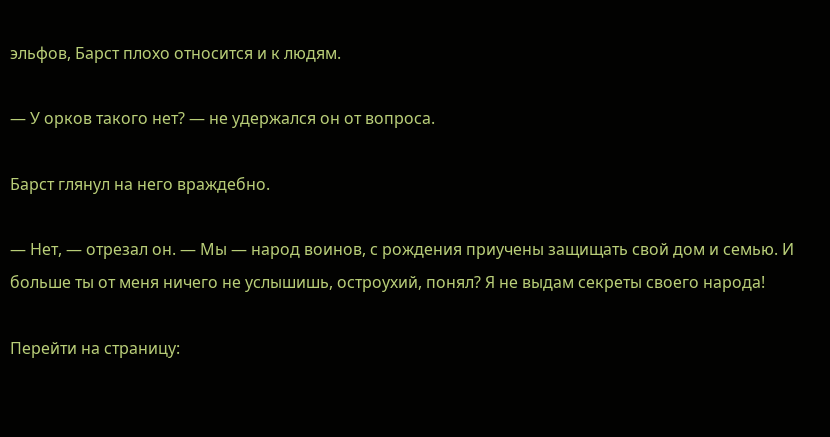эльфов, Барст плохо относится и к людям.

— У орков такого нет? — не удержался он от вопроса.

Барст глянул на него враждебно.

— Нет, — отрезал он. — Мы — народ воинов, с рождения приучены защищать свой дом и семью. И больше ты от меня ничего не услышишь, остроухий, понял? Я не выдам секреты своего народа!

Перейти на страницу: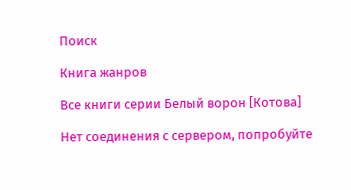Поиск

Книга жанров

Все книги серии Белый ворон [Котова]

Нет соединения с сервером, попробуйте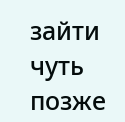зайти чуть позже